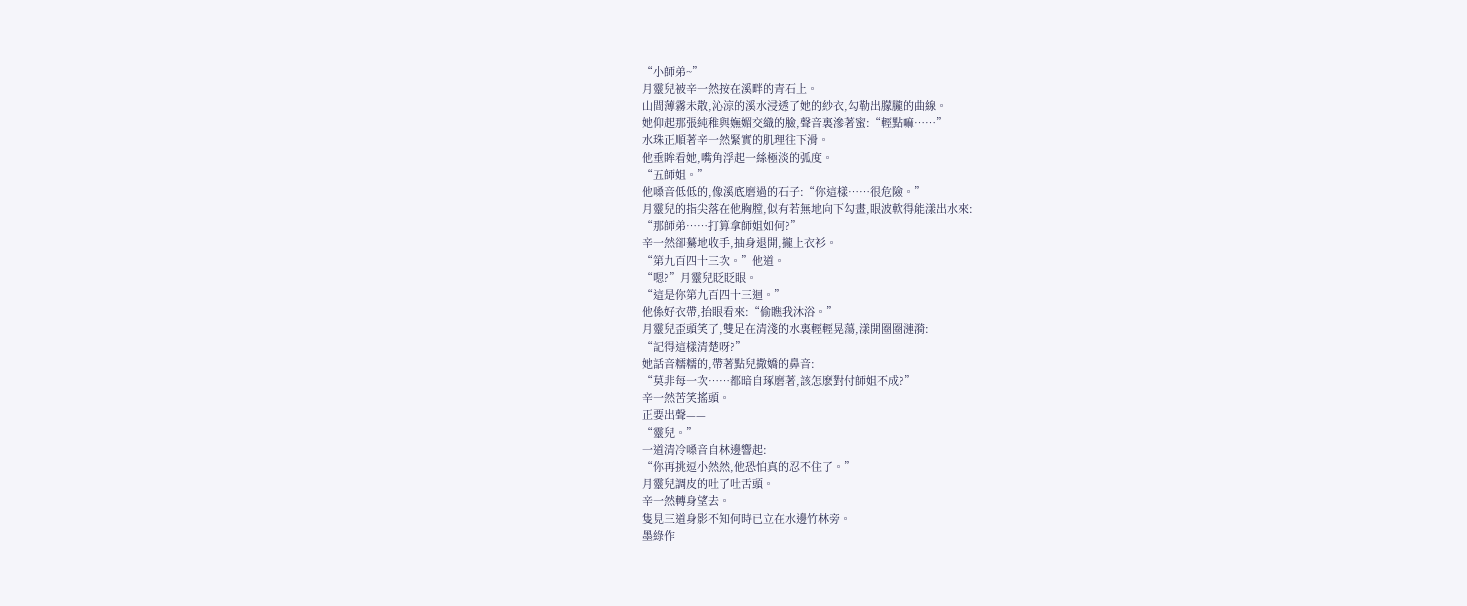“小師弟~”
月靈兒被辛一然按在溪畔的青石上。
山間薄霧未散,沁涼的溪水浸透了她的紗衣,勾勒出朦朧的曲線。
她仰起那張純稚與嫵媚交織的臉,聲音裏滲著蜜:“輕點嘛……”
水珠正順著辛一然緊實的肌理往下滑。
他垂眸看她,嘴角浮起一絲極淡的弧度。
“五師姐。”
他嗓音低低的,像溪底磨過的石子:“你這樣……很危險。”
月靈兒的指尖落在他胸膛,似有若無地向下勾畫,眼波軟得能漾出水來:
“那師弟……打算拿師姐如何?”
辛一然卻驀地收手,抽身退開,攏上衣衫。
“第九百四十三次。”他道。
“嗯?”月靈兒眨眨眼。
“這是你第九百四十三迴。”
他係好衣帶,抬眼看來:“偷瞧我沐浴。”
月靈兒歪頭笑了,雙足在清淺的水裏輕輕晃蕩,漾開圈圈漣漪:
“記得這樣清楚呀?”
她話音糯糯的,帶著點兒撒嬌的鼻音:
“莫非每一次……都暗自琢磨著,該怎麽對付師姐不成?”
辛一然苦笑搖頭。
正要出聲——
“靈兒。”
一道清冷嗓音自林邊響起:
“你再挑逗小然然,他恐怕真的忍不住了。”
月靈兒調皮的吐了吐舌頭。
辛一然轉身望去。
隻見三道身影不知何時已立在水邊竹林旁。
墨綠作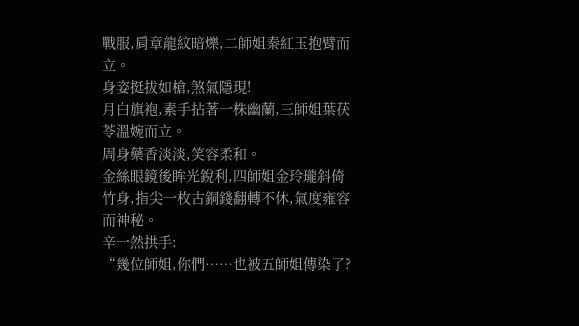戰服,肩章龍紋暗爍,二師姐秦紅玉抱臂而立。
身姿挺拔如槍,煞氣隱現!
月白旗袍,素手拈著一株幽蘭,三師姐葉茯苓溫婉而立。
周身藥香淡淡,笑容柔和。
金絲眼鏡後眸光銳利,四師姐金玲瓏斜倚竹身,指尖一枚古銅錢翻轉不休,氣度雍容而神秘。
辛一然拱手:
“幾位師姐,你們……也被五師姐傳染了?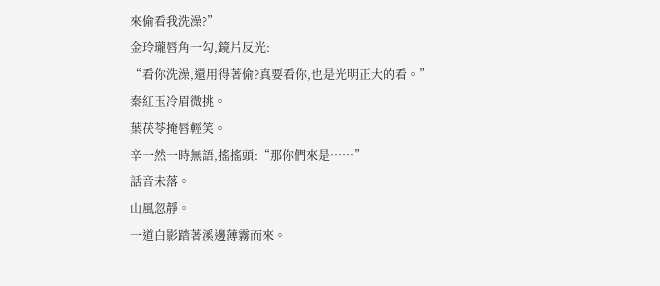來偷看我洗澡?”
金玲瓏唇角一勾,鏡片反光:
“看你洗澡,還用得著偷?真要看你,也是光明正大的看。”
秦紅玉冷眉微挑。
葉茯苓掩唇輕笑。
辛一然一時無語,搖搖頭:“那你們來是……”
話音未落。
山風忽靜。
一道白影踏著溪邊薄霧而來。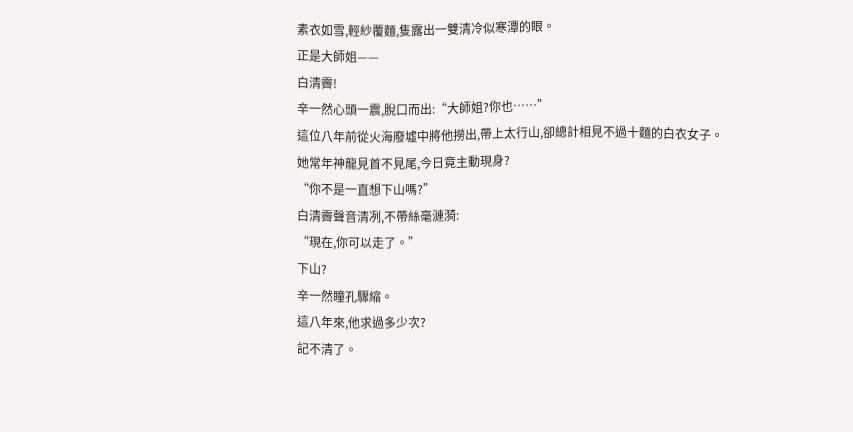素衣如雪,輕紗覆麵,隻露出一雙清冷似寒潭的眼。
正是大師姐——
白清霽!
辛一然心頭一震,脫口而出:“大師姐?你也……”
這位八年前從火海廢墟中將他撈出,帶上太行山,卻總計相見不過十麵的白衣女子。
她常年神龍見首不見尾,今日竟主動現身?
“你不是一直想下山嗎?”
白清霽聲音清冽,不帶絲毫漣漪:
“現在,你可以走了。”
下山?
辛一然瞳孔驟縮。
這八年來,他求過多少次?
記不清了。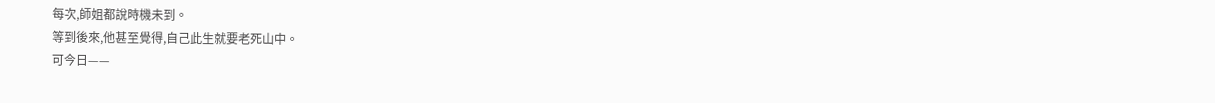每次,師姐都說時機未到。
等到後來,他甚至覺得,自己此生就要老死山中。
可今日——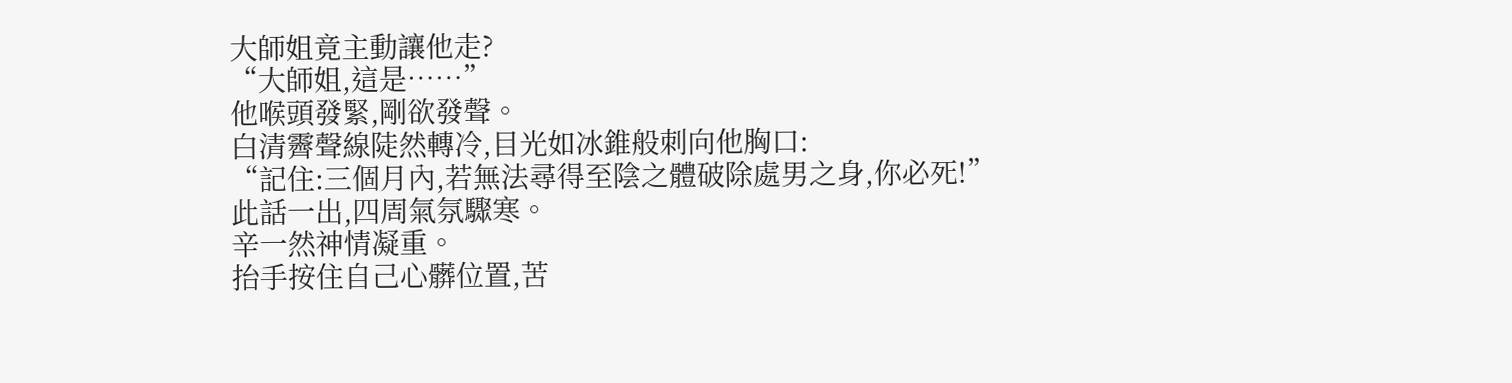大師姐竟主動讓他走?
“大師姐,這是……”
他喉頭發緊,剛欲發聲。
白清霽聲線陡然轉冷,目光如冰錐般刺向他胸口:
“記住:三個月內,若無法尋得至陰之體破除處男之身,你必死!”
此話一出,四周氣氛驟寒。
辛一然神情凝重。
抬手按住自己心髒位置,苦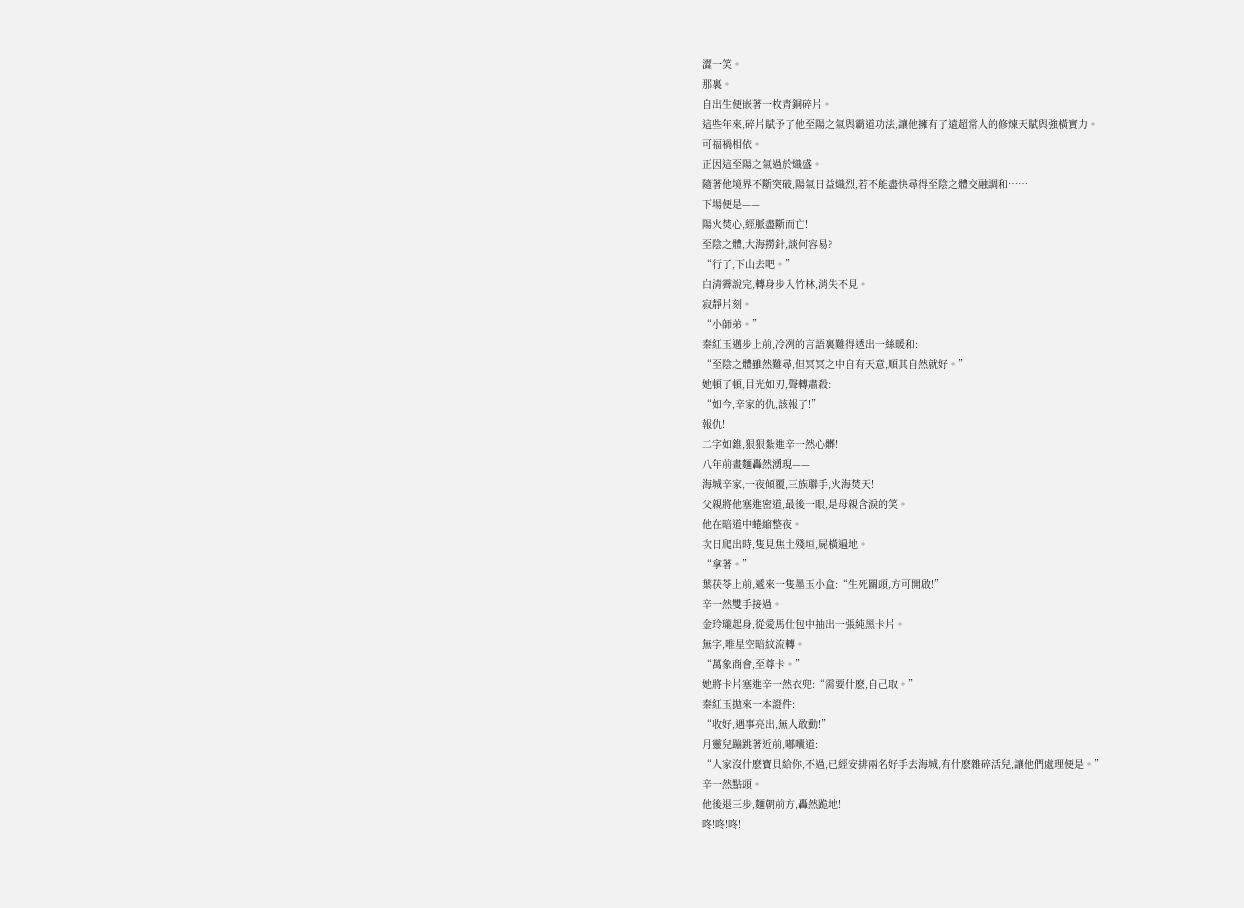澀一笑。
那裏。
自出生便嵌著一枚青銅碎片。
這些年來,碎片賦予了他至陽之氣與霸道功法,讓他擁有了遠超常人的修煉天賦與強橫實力。
可福禍相依。
正因這至陽之氣過於熾盛。
隨著他境界不斷突破,陽氣日益熾烈,若不能盡快尋得至陰之體交融調和……
下場便是——
陽火焚心,經脈盡斷而亡!
至陰之體,大海撈針,談何容易?
“行了,下山去吧。”
白清霽說完,轉身步入竹林,消失不見。
寂靜片刻。
“小師弟。”
秦紅玉邁步上前,冷冽的言語裏難得透出一絲暖和:
“至陰之體雖然難尋,但冥冥之中自有天意,順其自然就好。”
她頓了頓,目光如刃,聲轉肅殺:
“如今,辛家的仇,該報了!”
報仇!
二字如錐,狠狠紮進辛一然心髒!
八年前畫麵轟然湧現——
海城辛家,一夜傾覆,三族聯手,火海焚天!
父親將他塞進密道,最後一眼,是母親含淚的笑。
他在暗道中蜷縮整夜。
次日爬出時,隻見焦土殘垣,屍橫遍地。
“拿著。”
葉茯苓上前,遞來一隻墨玉小盒:“生死關頭,方可開啟!”
辛一然雙手接過。
金玲瓏起身,從愛馬仕包中抽出一張純黑卡片。
無字,唯星空暗紋流轉。
“萬象商會,至尊卡。”
她將卡片塞進辛一然衣兜:“需要什麽,自己取。”
秦紅玉拋來一本證件:
“收好,遇事亮出,無人敢動!”
月靈兒蹦跳著近前,嘟囔道:
“人家沒什麽寶貝給你,不過,已經安排兩名好手去海城,有什麽雜碎活兒,讓他們處理便是。”
辛一然點頭。
他後退三步,麵朝前方,轟然跪地!
咚!咚!咚!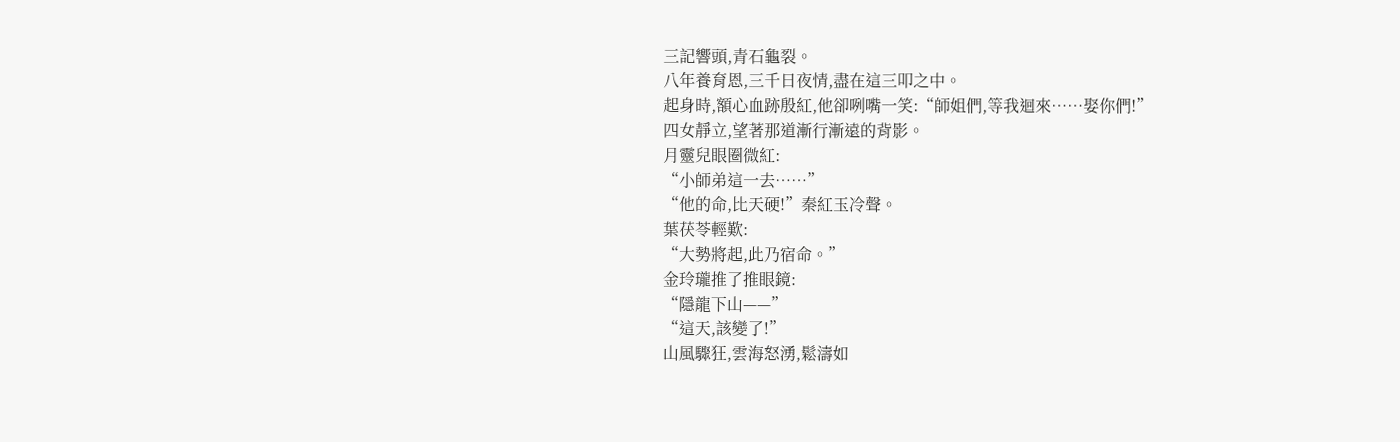三記響頭,青石龜裂。
八年養育恩,三千日夜情,盡在這三叩之中。
起身時,額心血跡殷紅,他卻咧嘴一笑:“師姐們,等我迴來……娶你們!”
四女靜立,望著那道漸行漸遠的背影。
月靈兒眼圈微紅:
“小師弟這一去……”
“他的命,比天硬!”秦紅玉冷聲。
葉茯苓輕歎:
“大勢將起,此乃宿命。”
金玲瓏推了推眼鏡:
“隱龍下山——”
“這天,該變了!”
山風驟狂,雲海怒湧,鬆濤如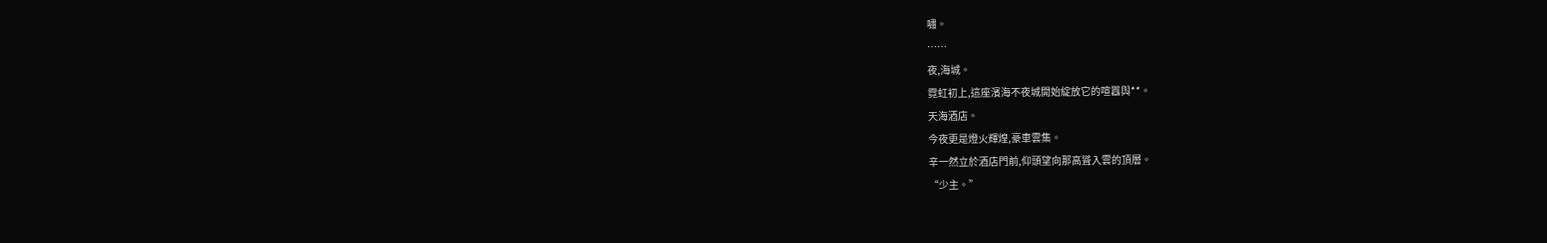嘯。
……
夜,海城。
霓虹初上,這座濱海不夜城開始綻放它的喧囂與**。
天海酒店。
今夜更是燈火輝煌,豪車雲集。
辛一然立於酒店門前,仰頭望向那高聳入雲的頂層。
“少主。”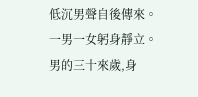低沉男聲自後傳來。
一男一女躬身靜立。
男的三十來歲,身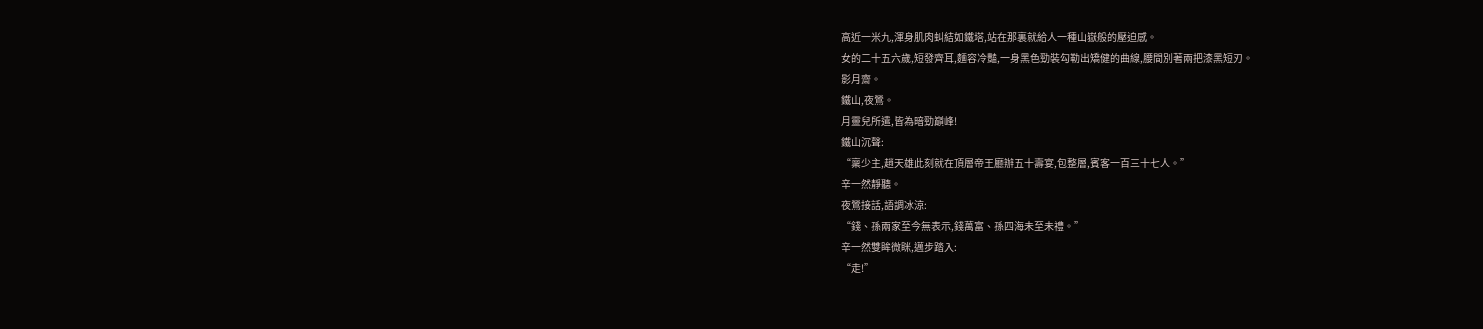高近一米九,渾身肌肉虯結如鐵塔,站在那裏就給人一種山嶽般的壓迫感。
女的二十五六歲,短發齊耳,麵容冷豔,一身黑色勁裝勾勒出矯健的曲線,腰間別著兩把漆黑短刃。
影月齋。
鐵山,夜鶯。
月靈兒所遣,皆為暗勁巔峰!
鐵山沉聲:
“稟少主,趙天雄此刻就在頂層帝王廳辦五十壽宴,包整層,賓客一百三十七人。”
辛一然靜聽。
夜鶯接話,語調冰涼:
“錢、孫兩家至今無表示,錢萬富、孫四海未至未禮。”
辛一然雙眸微眯,邁步踏入:
“走!”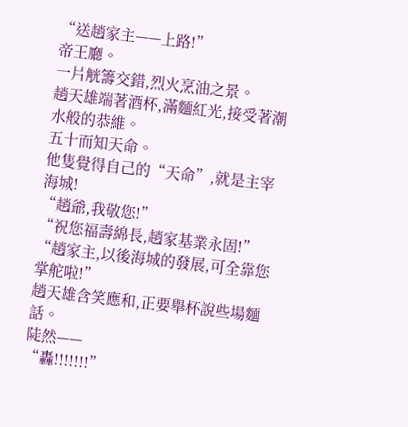“送趙家主——上路!”
帝王廳。
一片觥籌交錯,烈火烹油之景。
趙天雄端著酒杯,滿麵紅光,接受著潮水般的恭維。
五十而知天命。
他隻覺得自己的“天命”,就是主宰海城!
“趙爺,我敬您!”
“祝您福壽綿長,趙家基業永固!”
“趙家主,以後海城的發展,可全靠您掌舵啦!”
趙天雄含笑應和,正要舉杯說些場麵話。
陡然——
“轟!!!!!!!”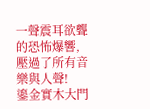一聲震耳欲聾的恐怖爆響,壓過了所有音樂與人聲!
鎏金實木大門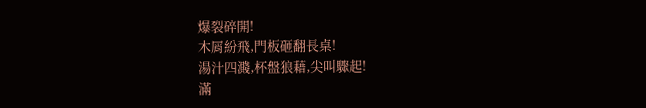爆裂碎開!
木屑紛飛,門板砸翻長桌!
湯汁四濺,杯盤狼藉,尖叫驟起!
滿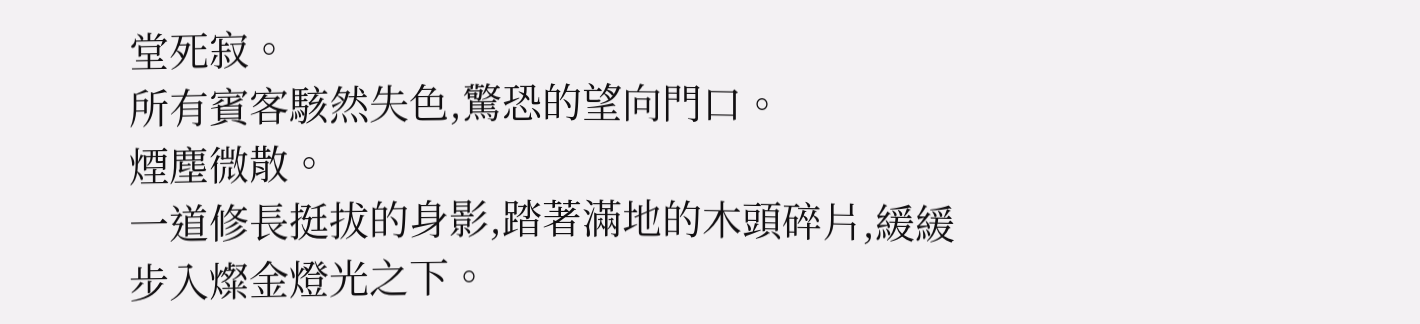堂死寂。
所有賓客駭然失色,驚恐的望向門口。
煙塵微散。
一道修長挺拔的身影,踏著滿地的木頭碎片,緩緩步入燦金燈光之下。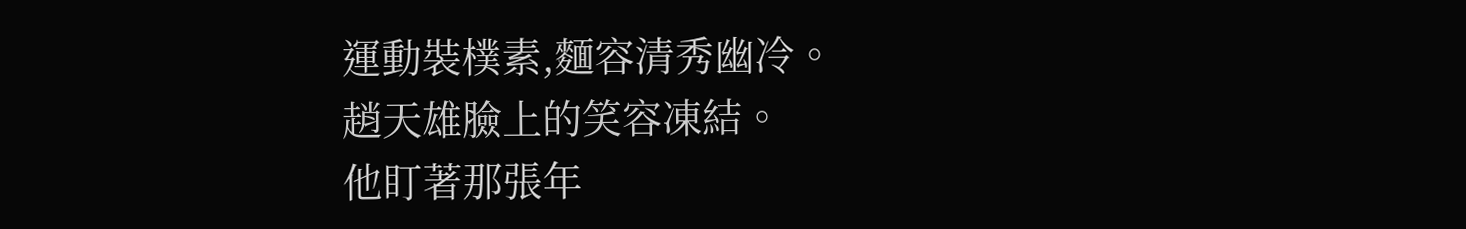運動裝樸素,麵容清秀幽冷。
趙天雄臉上的笑容凍結。
他盯著那張年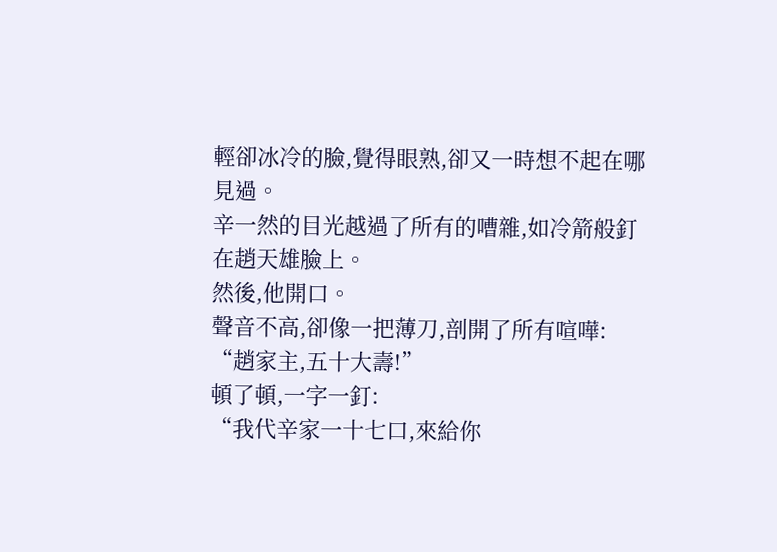輕卻冰冷的臉,覺得眼熟,卻又一時想不起在哪見過。
辛一然的目光越過了所有的嘈雜,如冷箭般釘在趙天雄臉上。
然後,他開口。
聲音不高,卻像一把薄刀,剖開了所有喧嘩:
“趙家主,五十大壽!”
頓了頓,一字一釘:
“我代辛家一十七口,來給你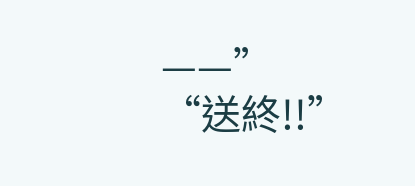——”
“送終!!”